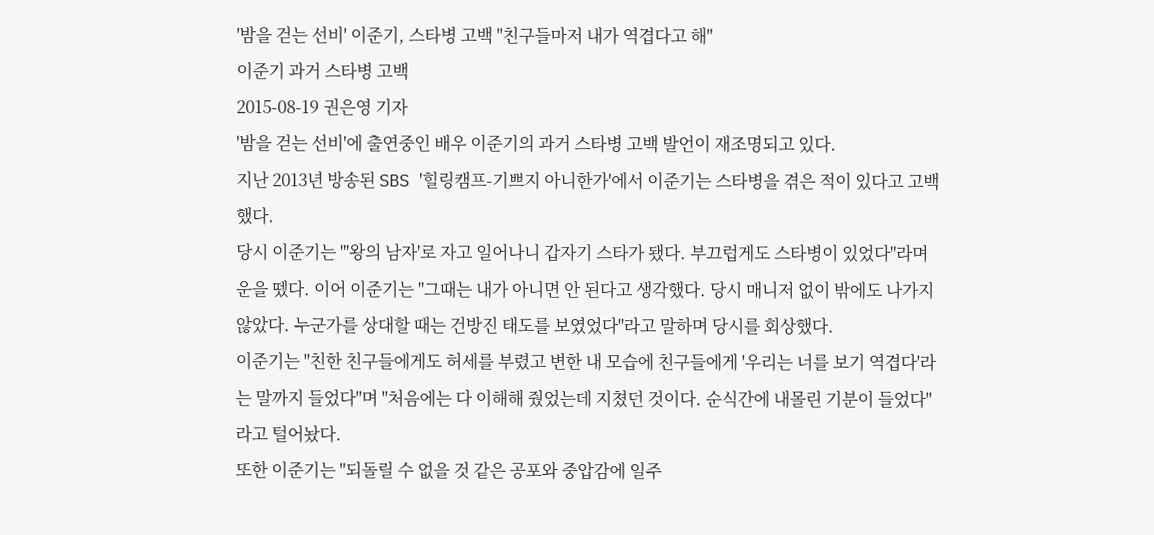'밤을 걷는 선비' 이준기, 스타병 고백 "친구들마저 내가 역겹다고 해"
이준기 과거 스타병 고백
2015-08-19 권은영 기자
'밤을 걷는 선비'에 출연중인 배우 이준기의 과거 스타병 고백 발언이 재조명되고 있다.
지난 2013년 방송된 SBS '힐링캠프-기쁘지 아니한가'에서 이준기는 스타병을 겪은 적이 있다고 고백했다.
당시 이준기는 "'왕의 남자'로 자고 일어나니 갑자기 스타가 됐다. 부끄럽게도 스타병이 있었다"라며 운을 뗐다. 이어 이준기는 "그때는 내가 아니면 안 된다고 생각했다. 당시 매니저 없이 밖에도 나가지 않았다. 누군가를 상대할 때는 건방진 태도를 보였었다"라고 말하며 당시를 회상했다.
이준기는 "친한 친구들에게도 허세를 부렸고 변한 내 모습에 친구들에게 '우리는 너를 보기 역겹다'라는 말까지 들었다"며 "처음에는 다 이해해 줬었는데 지쳤던 것이다. 순식간에 내몰린 기분이 들었다"라고 털어놨다.
또한 이준기는 "되돌릴 수 없을 것 같은 공포와 중압감에 일주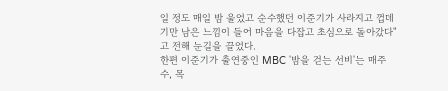일 정도 매일 밤 울었고 순수했던 이준기가 사라지고 껍데기만 남은 느낌이 들어 마음을 다잡고 초심으로 돌아갔다"고 전해 눈길을 끌었다.
한편 이준기가 출연중인 MBC '밤을 걷는 선비'는 매주 수, 목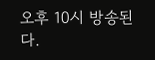오후 10시 방송된다.